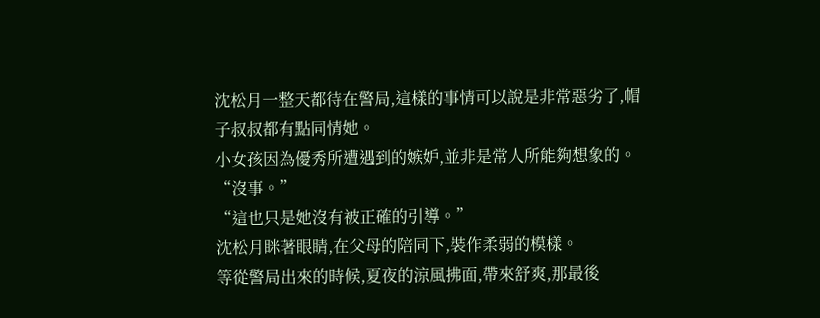沈松月一整天都待在警局,這樣的事情可以說是非常惡劣了,帽子叔叔都有點同情她。
小女孩因為優秀所遭遇到的嫉妒,並非是常人所能夠想象的。
“沒事。”
“這也只是她沒有被正確的引導。”
沈松月眯著眼睛,在父母的陪同下,裝作柔弱的模樣。
等從警局出來的時候,夏夜的涼風拂面,帶來舒爽,那最後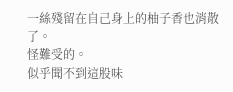一絲殘留在自己身上的柚子香也消散了。
怪難受的。
似乎聞不到這股味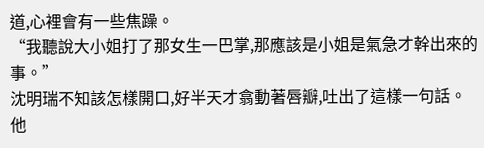道,心裡會有一些焦躁。
“我聽說大小姐打了那女生一巴掌,那應該是小姐是氣急才幹出來的事。”
沈明瑞不知該怎樣開口,好半天才翕動著唇瓣,吐出了這樣一句話。
他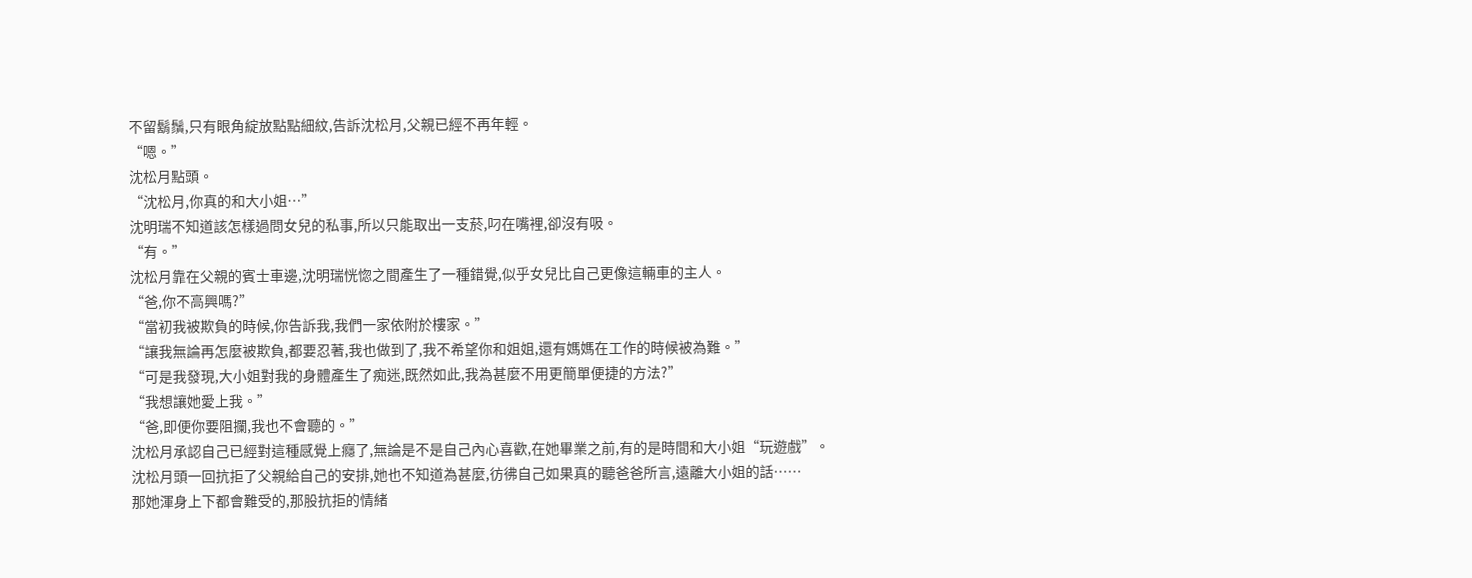不留鬍鬚,只有眼角綻放點點細紋,告訴沈松月,父親已經不再年輕。
“嗯。”
沈松月點頭。
“沈松月,你真的和大小姐…”
沈明瑞不知道該怎樣過問女兒的私事,所以只能取出一支菸,叼在嘴裡,卻沒有吸。
“有。”
沈松月靠在父親的賓士車邊,沈明瑞恍惚之間產生了一種錯覺,似乎女兒比自己更像這輛車的主人。
“爸,你不高興嗎?”
“當初我被欺負的時候,你告訴我,我們一家依附於樓家。”
“讓我無論再怎麼被欺負,都要忍著,我也做到了,我不希望你和姐姐,還有媽媽在工作的時候被為難。”
“可是我發現,大小姐對我的身體產生了痴迷,既然如此,我為甚麼不用更簡單便捷的方法?”
“我想讓她愛上我。”
“爸,即便你要阻攔,我也不會聽的。”
沈松月承認自己已經對這種感覺上癮了,無論是不是自己內心喜歡,在她畢業之前,有的是時間和大小姐“玩遊戲”。
沈松月頭一回抗拒了父親給自己的安排,她也不知道為甚麼,彷彿自己如果真的聽爸爸所言,遠離大小姐的話……
那她渾身上下都會難受的,那股抗拒的情緒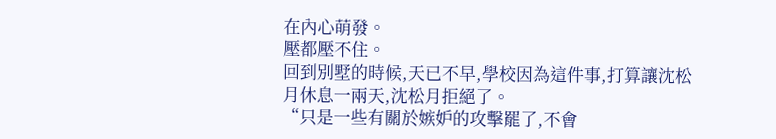在內心萌發。
壓都壓不住。
回到別墅的時候,天已不早,學校因為這件事,打算讓沈松月休息一兩天,沈松月拒絕了。
“只是一些有關於嫉妒的攻擊罷了,不會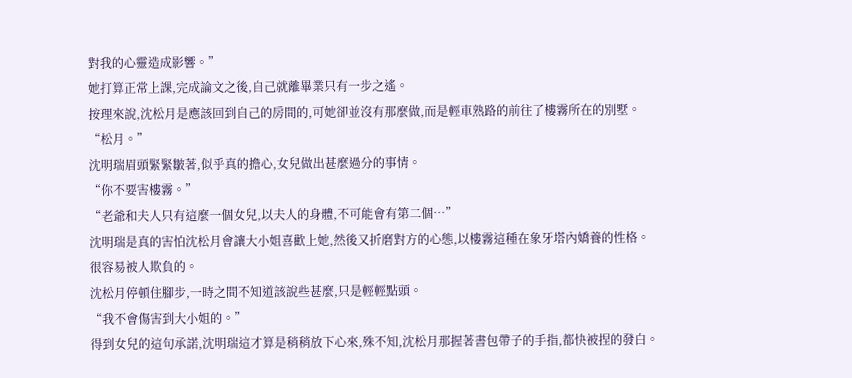對我的心靈造成影響。”
她打算正常上課,完成論文之後,自己就離畢業只有一步之遙。
按理來說,沈松月是應該回到自己的房間的,可她卻並沒有那麼做,而是輕車熟路的前往了樓霧所在的別墅。
“松月。”
沈明瑞眉頭緊緊皺著,似乎真的擔心,女兒做出甚麼過分的事情。
“你不要害樓霧。”
“老爺和夫人只有這麼一個女兒,以夫人的身體,不可能會有第二個…”
沈明瑞是真的害怕沈松月會讓大小姐喜歡上她,然後又折磨對方的心態,以樓霧這種在象牙塔內嬌養的性格。
很容易被人欺負的。
沈松月停頓住腳步,一時之間不知道該說些甚麼,只是輕輕點頭。
“我不會傷害到大小姐的。”
得到女兒的這句承諾,沈明瑞這才算是稍稍放下心來,殊不知,沈松月那握著書包帶子的手指,都快被捏的發白。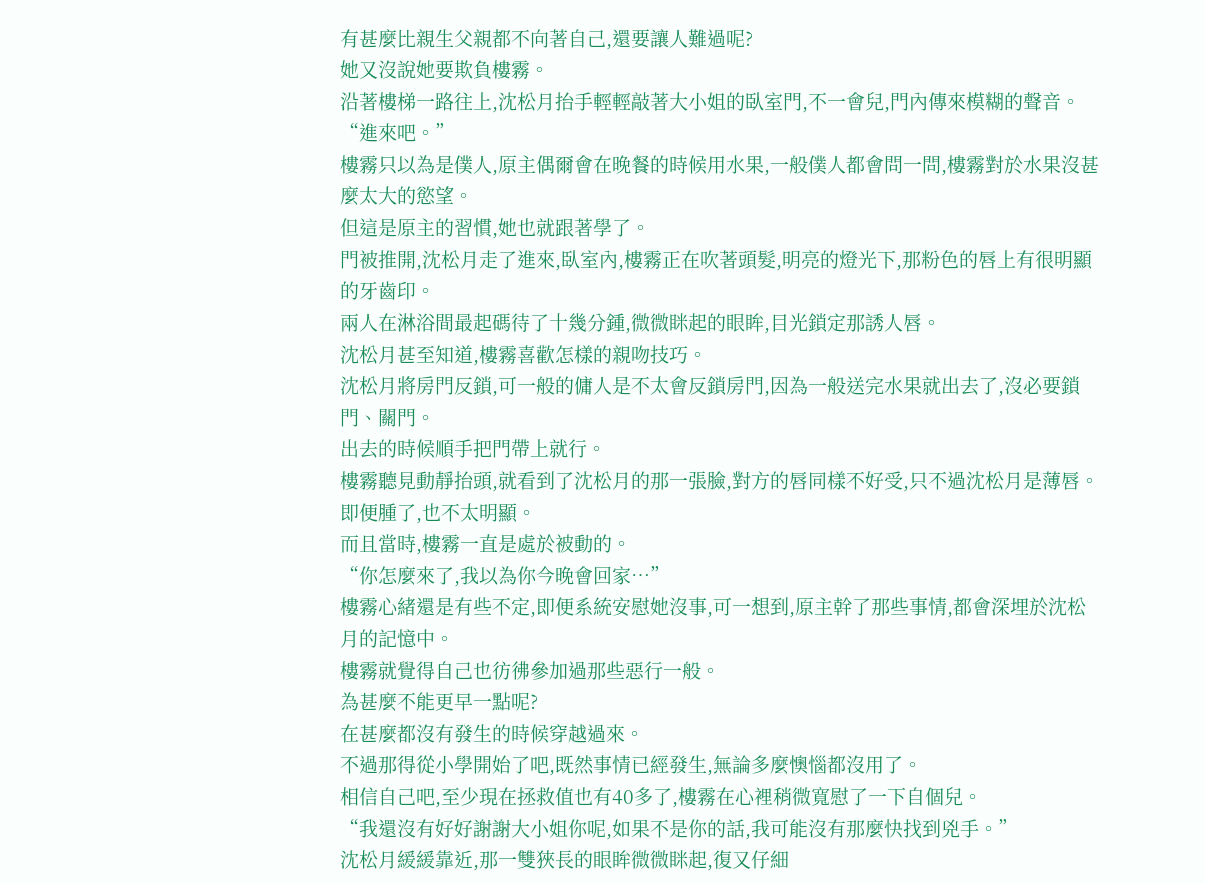有甚麼比親生父親都不向著自己,還要讓人難過呢?
她又沒說她要欺負樓霧。
沿著樓梯一路往上,沈松月抬手輕輕敲著大小姐的臥室門,不一會兒,門內傳來模糊的聲音。
“進來吧。”
樓霧只以為是僕人,原主偶爾會在晚餐的時候用水果,一般僕人都會問一問,樓霧對於水果沒甚麼太大的慾望。
但這是原主的習慣,她也就跟著學了。
門被推開,沈松月走了進來,臥室內,樓霧正在吹著頭髮,明亮的燈光下,那粉色的唇上有很明顯的牙齒印。
兩人在淋浴間最起碼待了十幾分鍾,微微眯起的眼眸,目光鎖定那誘人唇。
沈松月甚至知道,樓霧喜歡怎樣的親吻技巧。
沈松月將房門反鎖,可一般的傭人是不太會反鎖房門,因為一般送完水果就出去了,沒必要鎖門、關門。
出去的時候順手把門帶上就行。
樓霧聽見動靜抬頭,就看到了沈松月的那一張臉,對方的唇同樣不好受,只不過沈松月是薄唇。
即便腫了,也不太明顯。
而且當時,樓霧一直是處於被動的。
“你怎麼來了,我以為你今晚會回家…”
樓霧心緒還是有些不定,即便系統安慰她沒事,可一想到,原主幹了那些事情,都會深埋於沈松月的記憶中。
樓霧就覺得自己也彷彿參加過那些惡行一般。
為甚麼不能更早一點呢?
在甚麼都沒有發生的時候穿越過來。
不過那得從小學開始了吧,既然事情已經發生,無論多麼懊惱都沒用了。
相信自己吧,至少現在拯救值也有40多了,樓霧在心裡稍微寬慰了一下自個兒。
“我還沒有好好謝謝大小姐你呢,如果不是你的話,我可能沒有那麼快找到兇手。”
沈松月緩緩靠近,那一雙狹長的眼眸微微眯起,復又仔細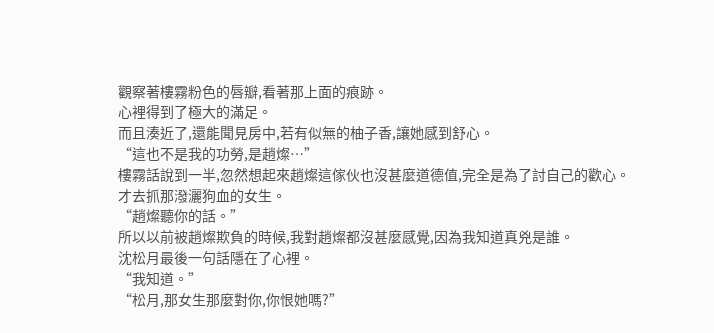觀察著樓霧粉色的唇瓣,看著那上面的痕跡。
心裡得到了極大的滿足。
而且湊近了,還能聞見房中,若有似無的柚子香,讓她感到舒心。
“這也不是我的功勞,是趙燦…”
樓霧話說到一半,忽然想起來趙燦這傢伙也沒甚麼道德值,完全是為了討自己的歡心。
才去抓那潑灑狗血的女生。
“趙燦聽你的話。”
所以以前被趙燦欺負的時候,我對趙燦都沒甚麼感覺,因為我知道真兇是誰。
沈松月最後一句話隱在了心裡。
“我知道。”
“松月,那女生那麼對你,你恨她嗎?”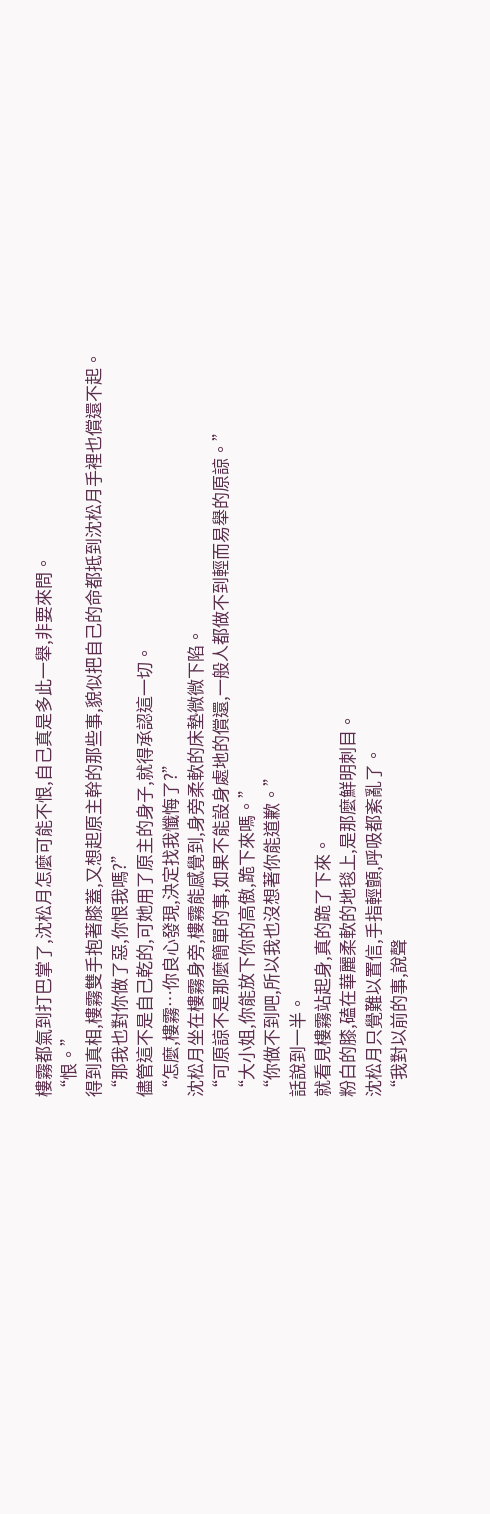樓霧都氣到打巴掌了,沈松月怎麼可能不恨,自己真是多此一舉,非要來問。
“恨。”
得到真相,樓霧雙手抱著膝蓋,又想起原主幹的那些事,貌似把自己的命都抵到沈松月手裡也償還不起。
“那我也對你做了惡,你恨我嗎?”
儘管這不是自己乾的,可她用了原主的身子,就得承認這一切。
“怎麼,樓霧…你良心發現,決定找我懺悔了?”
沈松月坐在樓霧身旁,樓霧能感覺到,身旁柔軟的床墊微微下陷。
“可原諒不是那麼簡單的事,如果不能設身處地的償還,一般人都做不到輕而易舉的原諒。”
“大小姐,你能放下你的高傲,跪下來嗎。”
“你做不到吧,所以我也沒想著你能道歉。”
話說到一半。
就看見樓霧站起身,真的跪了下來。
粉白的膝,磕在華麗柔軟的地毯上,是那麼鮮明刺目。
沈松月只覺難以置信,手指輕顫,呼吸都紊亂了。
“我對以前的事,說聲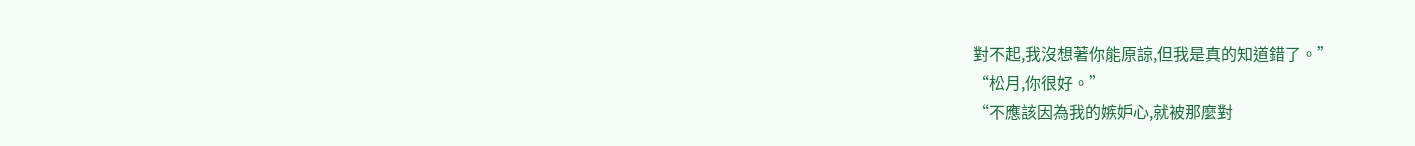對不起,我沒想著你能原諒,但我是真的知道錯了。”
“松月,你很好。”
“不應該因為我的嫉妒心,就被那麼對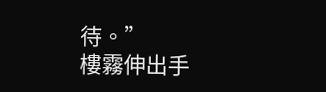待。”
樓霧伸出手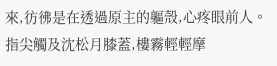來,彷彿是在透過原主的軀殼,心疼眼前人。
指尖觸及沈松月膝蓋,樓霧輕輕摩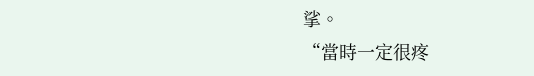挲。
“當時一定很疼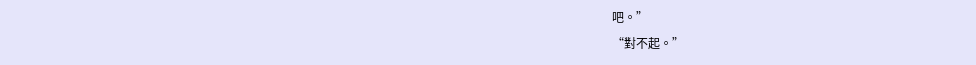吧。”
“對不起。”